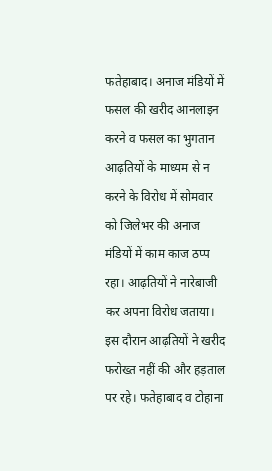फतेहाबाद। अनाज मंडियों में फसल की खरीद आनलाइन करने व फसल का भुगतान आढ़तियों के माध्यम से न करने के विरोध में सोमवार को जिलेभर की अनाज मंडियों में काम काज ठप्प रहा। आढ़तियों ने नारेबाजी कर अपना विरोध जताया। इस दौरान आढ़तियों ने खरीद फरोख्त नहीं की और हड़ताल पर रहे। फतेहाबाद व टोहाना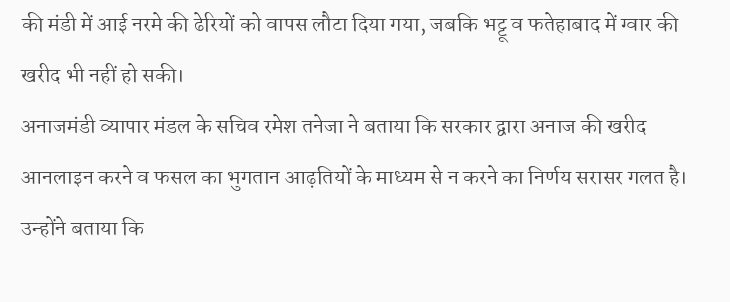की मंडी में आई नरमे की ढेरियों को वापस लौटा दिया गया, जबकि भट्टू व फतेहाबाद में ग्वार की खरीद भी नहीं हो सकी।
अनाजमंडी व्यापार मंडल के सचिव रमेश तनेजा ने बताया कि सरकार द्वारा अनाज की खरीद आनलाइन करने व फसल का भुगतान आढ़तियों के माध्यम से न करने का निर्णय सरासर गलत है। उन्होंने बताया कि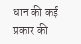धान की कई प्रकार की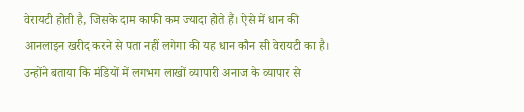वेरायटी होती है, जिसके दाम काफी कम ज्यादा होते हैं। ऐसे में धान की आनलाइन खरीद करने से पता नहीं लगेगा की यह धान कौन सी वेरायटी का है। उन्होंने बताया कि मंडियों में लगभग लाखों व्यापारी अनाज के व्यापार से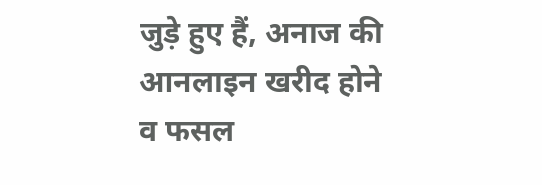जुड़े हुए हैं, अनाज की आनलाइन खरीद होने व फसल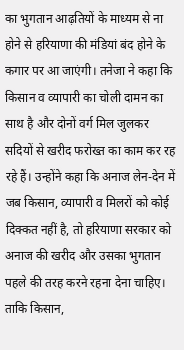का भुगतान आढ़तियों के माध्यम से ना होने से हरियाणा की मंडियां बंद होने के कगार पर आ जाएंगी। तनेजा ने कहा कि किसान व व्यापारी का चोली दामन का साथ है और दोनों वर्ग मिल जुलकर सदियों से खरीद फरोख्त का काम कर रह रहे हैं। उन्होंने कहा कि अनाज लेन-देन में जब किसान, व्यापारी व मिलरों को कोई दिक्कत नहीं है, तो हरियाणा सरकार को अनाज की खरीद और उसका भुगतान पहले की तरह करने रहना देना चाहिए। ताकि किसान,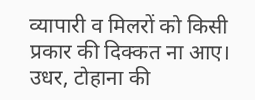व्यापारी व मिलरों को किसी प्रकार की दिक्कत ना आए।
उधर, टोहाना की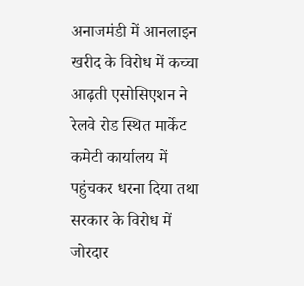अनाजमंडी में आनलाइन खरीद के विरोध में कच्चा आढ़ती एसोसिएशन ने रेलवे रोड स्थित मार्केट कमेटी कार्यालय में पहुंचकर धरना दिया तथा सरकार के विरोध में जोरदार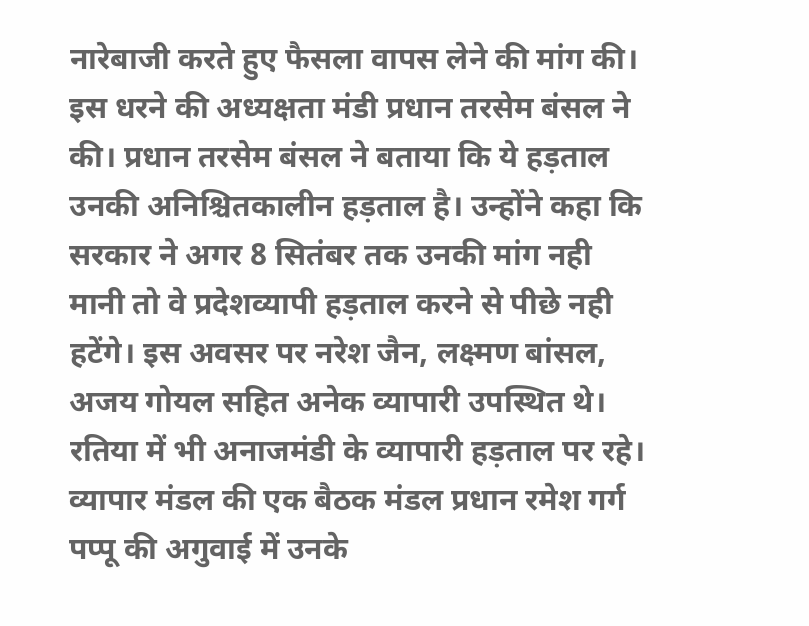नारेबाजी करते हुए फैसला वापस लेने की मांग की। इस धरने की अध्यक्षता मंडी प्रधान तरसेम बंसल ने की। प्रधान तरसेम बंसल ने बताया कि ये हड़ताल उनकी अनिश्चितकालीन हड़ताल है। उन्होंने कहा कि सरकार ने अगर 8 सितंबर तक उनकी मांग नही मानी तो वे प्रदेशव्यापी हड़ताल करने से पीछे नही हटेंगे। इस अवसर पर नरेश जैन, लक्ष्मण बांसल, अजय गोयल सहित अनेक व्यापारी उपस्थित थे।
रतिया में भी अनाजमंडी के व्यापारी हड़ताल पर रहे। व्यापार मंडल की एक बैठक मंडल प्रधान रमेश गर्ग पप्पू की अगुवाई में उनके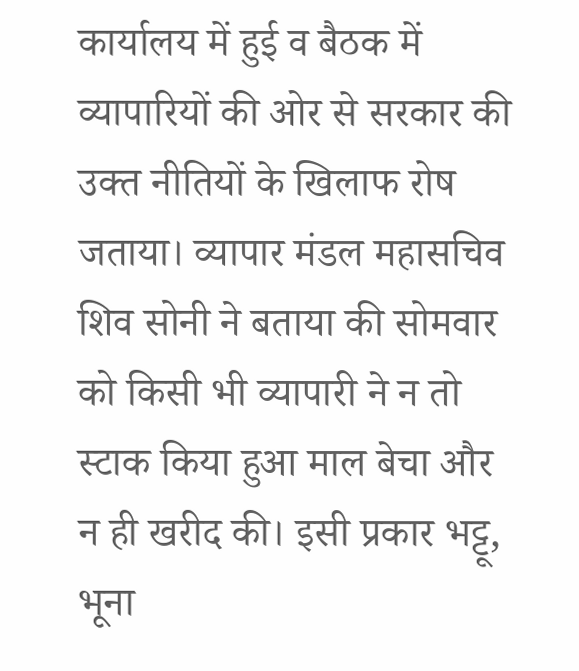कार्यालय में हुई व बैठक में व्यापारियों की ओर से सरकार की उक्त नीतियों के खिलाफ रोष जताया। व्यापार मंडल महासचिव शिव सोनी ने बताया की सोमवार को किसी भी व्यापारी ने न तो स्टाक किया हुआ माल बेचा और न ही खरीद की। इसी प्रकार भट्टू, भूना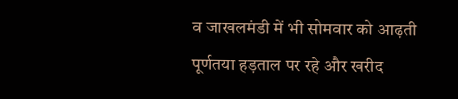व जाखलमंडी में भी सोमवार को आढ़ती पूर्णतया हड़ताल पर रहे और खरीद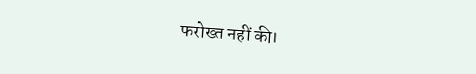फरोख्त नहीं की।